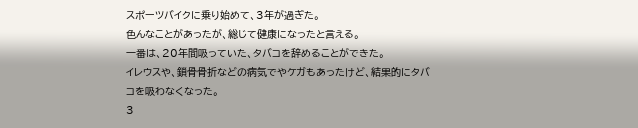スポーツバイクに乗り始めて、3年が過ぎた。
色んなことがあったが、総じて健康になったと言える。
一番は、20年間吸っていた、タバコを辞めることができた。
イレウスや、鎖骨骨折などの病気でやケガもあったけど、結果的にタバコを吸わなくなった。
3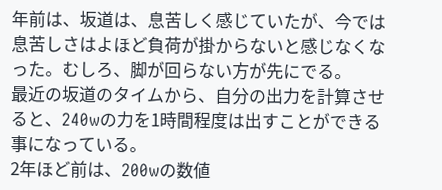年前は、坂道は、息苦しく感じていたが、今では息苦しさはよほど負荷が掛からないと感じなくなった。むしろ、脚が回らない方が先にでる。
最近の坂道のタイムから、自分の出力を計算させると、240wの力を1時間程度は出すことができる事になっている。
2年ほど前は、200wの数値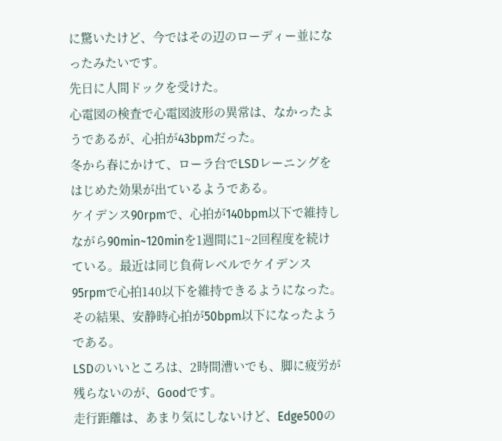に驚いたけど、今ではその辺のローディー並になったみたいです。
先日に人間ドックを受けた。
心電図の検査で心電図波形の異常は、なかったようであるが、心拍が43bpmだった。
冬から春にかけて、ローラ台でLSDレーニングをはじめた効果が出ているようである。
ケイデンス90rpmで、心拍が140bpm以下で維持しながら90min~120minを1週間に1~2回程度を続けている。最近は同じ負荷レベルでケイデンス95rpmで心拍140以下を維持できるようになった。
その結果、安静時心拍が50bpm以下になったようである。
LSDのいいところは、2時間漕いでも、脚に疲労が残らないのが、Goodです。
走行距離は、あまり気にしないけど、Edge500の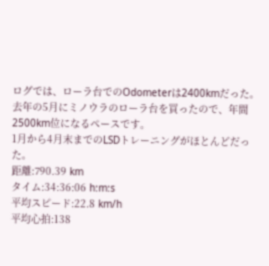ログでは、ローラ台でのOdometerは2400kmだった。
去年の5月にミノウラのローラ台を買ったので、年間2500km位になるペースです。
1月から4月末までのLSDトレーニングがほとんどだった。
距離:790.39 km
タイム:34:36:06 h:m:s
平均スピード:22.8 km/h
平均心拍:138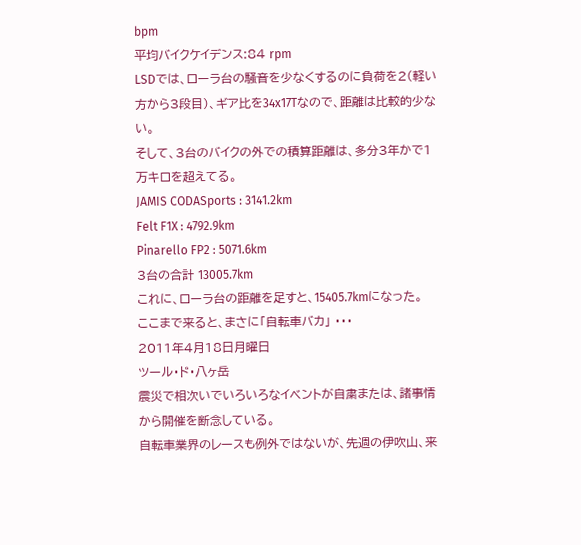bpm
平均バイクケイデンス:84 rpm
LSDでは、ローラ台の騒音を少なくするのに負荷を2(軽い方から3段目)、ギア比を34x17Tなので、距離は比較的少ない。
そして、3台のバイクの外での積算距離は、多分3年かで1万キロを超えてる。
JAMIS CODASports : 3141.2km
Felt F1X : 4792.9km
Pinarello FP2 : 5071.6km
3台の合計 13005.7km
これに、ローラ台の距離を足すと、15405.7kmになった。
ここまで来ると、まさに「自転車バカ」 ・・・
2011年4月18日月曜日
ツール・ド・八ヶ岳
震災で相次いでいろいろなイベントが自粛または、諸事情から開催を断念している。
自転車業界のレースも例外ではないが、先週の伊吹山、来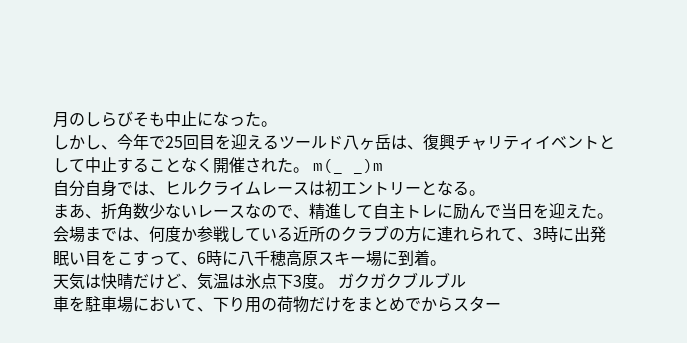月のしらびそも中止になった。
しかし、今年で25回目を迎えるツールド八ヶ岳は、復興チャリティイベントとして中止することなく開催された。 m(_ _)m
自分自身では、ヒルクライムレースは初エントリーとなる。
まあ、折角数少ないレースなので、精進して自主トレに励んで当日を迎えた。
会場までは、何度か参戦している近所のクラブの方に連れられて、3時に出発
眠い目をこすって、6時に八千穂高原スキー場に到着。
天気は快晴だけど、気温は氷点下3度。 ガクガクブルブル
車を駐車場において、下り用の荷物だけをまとめでからスター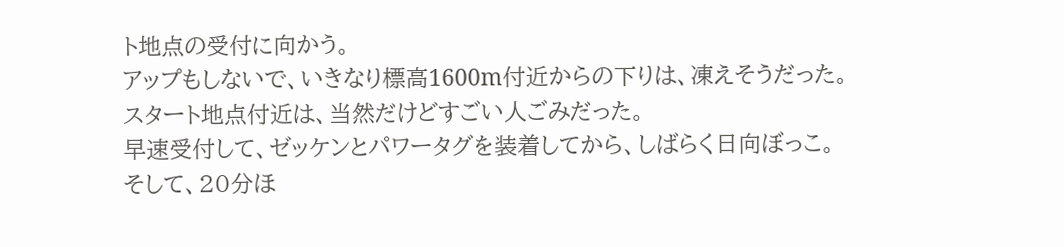ト地点の受付に向かう。
アップもしないで、いきなり標高1600m付近からの下りは、凍えそうだった。
スタート地点付近は、当然だけどすごい人ごみだった。
早速受付して、ゼッケンとパワータグを装着してから、しばらく日向ぼっこ。
そして、20分ほ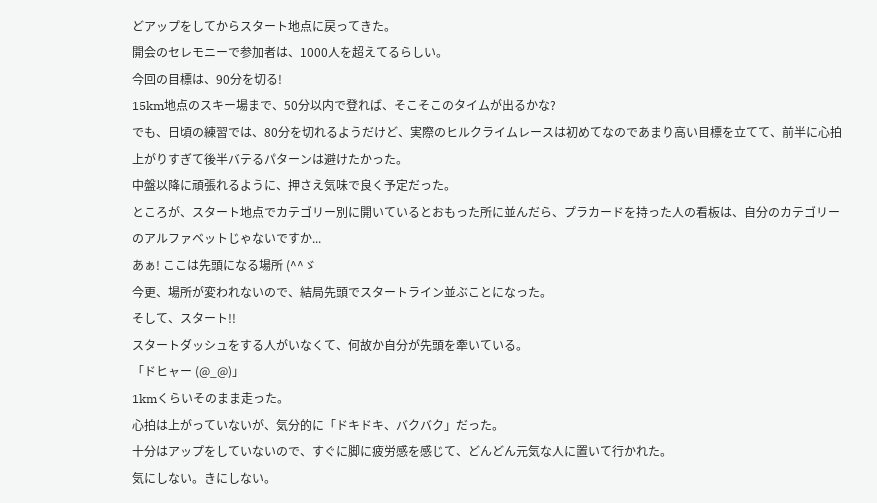どアップをしてからスタート地点に戻ってきた。
開会のセレモニーで参加者は、1000人を超えてるらしい。
今回の目標は、90分を切る!
15km地点のスキー場まで、50分以内で登れば、そこそこのタイムが出るかな?
でも、日頃の練習では、80分を切れるようだけど、実際のヒルクライムレースは初めてなのであまり高い目標を立てて、前半に心拍上がりすぎて後半バテるパターンは避けたかった。
中盤以降に頑張れるように、押さえ気味で良く予定だった。
ところが、スタート地点でカテゴリー別に開いているとおもった所に並んだら、プラカードを持った人の看板は、自分のカテゴリーのアルファベットじゃないですか...
あぁ! ここは先頭になる場所 (^^ゞ
今更、場所が変われないので、結局先頭でスタートライン並ぶことになった。
そして、スタート!!
スタートダッシュをする人がいなくて、何故か自分が先頭を牽いている。
「ドヒャー (@_@)」
1kmくらいそのまま走った。
心拍は上がっていないが、気分的に「ドキドキ、バクバク」だった。
十分はアップをしていないので、すぐに脚に疲労感を感じて、どんどん元気な人に置いて行かれた。
気にしない。きにしない。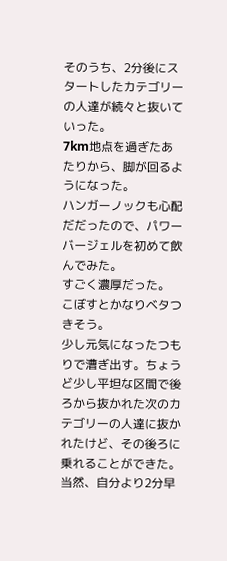そのうち、2分後にスタートしたカテゴリーの人達が続々と抜いていった。
7km地点を過ぎたあたりから、脚が回るようになった。
ハンガーノックも心配だだったので、パワーバージェルを初めて飲んでみた。
すごく濃厚だった。 こぼすとかなりベタつきそう。
少し元気になったつもりで漕ぎ出す。ちょうど少し平坦な区間で後ろから抜かれた次のカテゴリーの人達に抜かれたけど、その後ろに乗れることができた。
当然、自分より2分早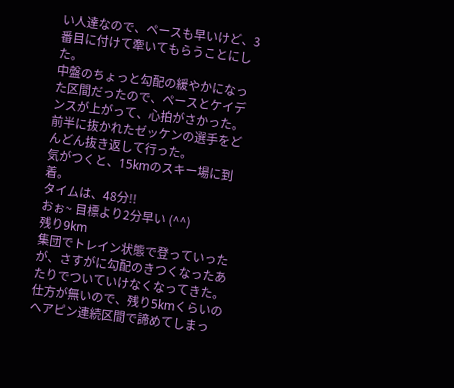い人達なので、ペースも早いけど、3番目に付けて牽いてもらうことにした。
中盤のちょっと勾配の緩やかになった区間だったので、ペースとケイデンスが上がって、心拍がさかった。前半に抜かれたゼッケンの選手をどんどん抜き返して行った。
気がつくと、15kmのスキー場に到着。
タイムは、48分!!
おぉ~ 目標より2分早い (^^)
残り9km
集団でトレイン状態で登っていったが、さすがに勾配のきつくなったあたりでついていけなくなってきた。仕方が無いので、残り5kmくらいのヘアピン連続区間で諦めてしまっ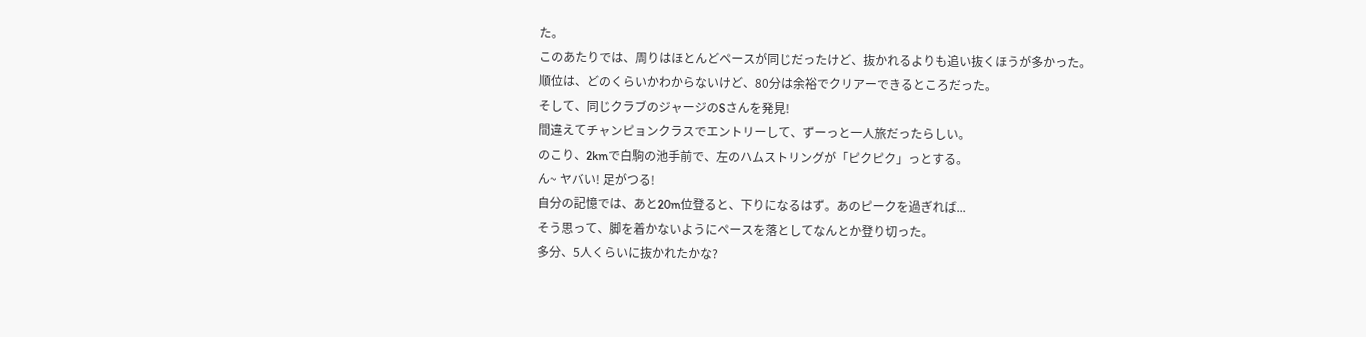た。
このあたりでは、周りはほとんどペースが同じだったけど、抜かれるよりも追い抜くほうが多かった。
順位は、どのくらいかわからないけど、80分は余裕でクリアーできるところだった。
そして、同じクラブのジャージのSさんを発見!
間違えてチャンピョンクラスでエントリーして、ずーっと一人旅だったらしい。
のこり、2kmで白駒の池手前で、左のハムストリングが「ピクピク」っとする。
ん~ ヤバい! 足がつる!
自分の記憶では、あと20m位登ると、下りになるはず。あのピークを過ぎれば...
そう思って、脚を着かないようにペースを落としてなんとか登り切った。
多分、5人くらいに抜かれたかな?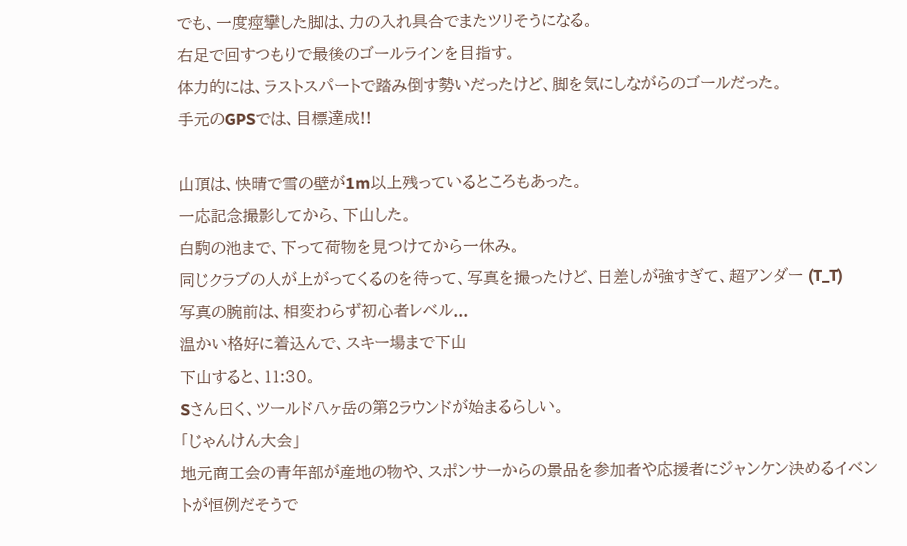でも、一度痙攣した脚は、力の入れ具合でまたツリそうになる。
右足で回すつもりで最後のゴールラインを目指す。
体力的には、ラストスパートで踏み倒す勢いだったけど、脚を気にしながらのゴールだった。
手元のGPSでは、目標達成!!

山頂は、快晴で雪の壁が1m以上残っているところもあった。
一応記念撮影してから、下山した。
白駒の池まで、下って荷物を見つけてから一休み。
同じクラブの人が上がってくるのを待って、写真を撮ったけど、日差しが強すぎて、超アンダー (T_T)
写真の腕前は、相変わらず初心者レベル...
温かい格好に着込んで、スキー場まで下山
下山すると、11:30。
Sさん曰く、ツールド八ヶ岳の第2ラウンドが始まるらしい。
「じゃんけん大会」
地元商工会の青年部が産地の物や、スポンサーからの景品を参加者や応援者にジャンケン決めるイベントが恒例だそうで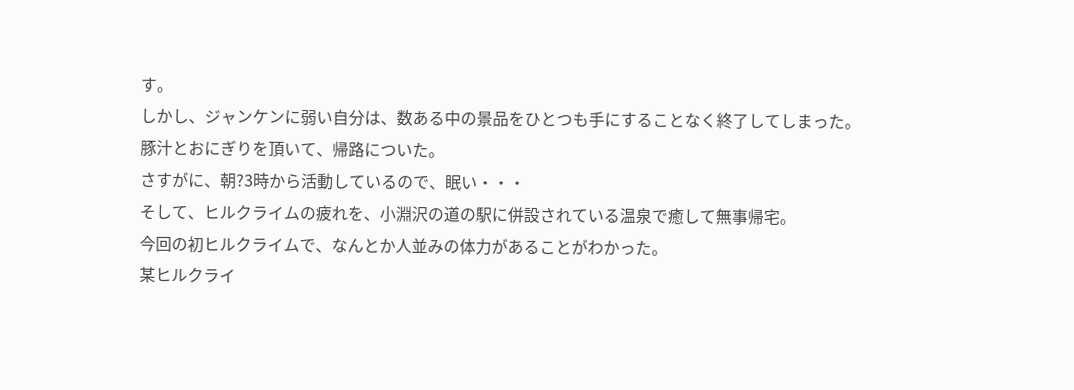す。
しかし、ジャンケンに弱い自分は、数ある中の景品をひとつも手にすることなく終了してしまった。
豚汁とおにぎりを頂いて、帰路についた。
さすがに、朝?3時から活動しているので、眠い・・・
そして、ヒルクライムの疲れを、小淵沢の道の駅に併設されている温泉で癒して無事帰宅。
今回の初ヒルクライムで、なんとか人並みの体力があることがわかった。
某ヒルクライ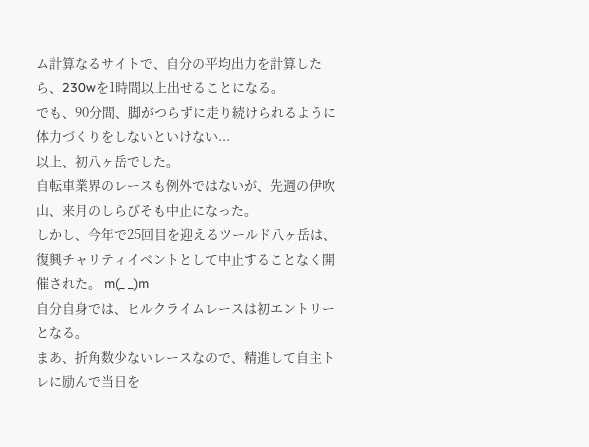ム計算なるサイトで、自分の平均出力を計算したら、230wを1時間以上出せることになる。
でも、90分間、脚がつらずに走り続けられるように体力づくりをしないといけない...
以上、初八ヶ岳でした。
自転車業界のレースも例外ではないが、先週の伊吹山、来月のしらびそも中止になった。
しかし、今年で25回目を迎えるツールド八ヶ岳は、復興チャリティイベントとして中止することなく開催された。 m(_ _)m
自分自身では、ヒルクライムレースは初エントリーとなる。
まあ、折角数少ないレースなので、精進して自主トレに励んで当日を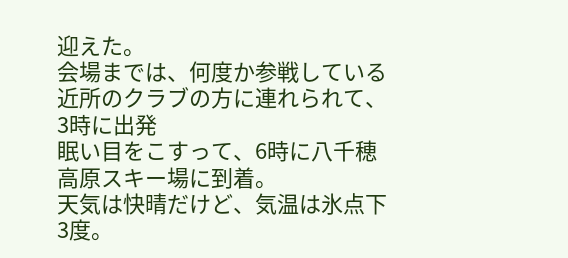迎えた。
会場までは、何度か参戦している近所のクラブの方に連れられて、3時に出発
眠い目をこすって、6時に八千穂高原スキー場に到着。
天気は快晴だけど、気温は氷点下3度。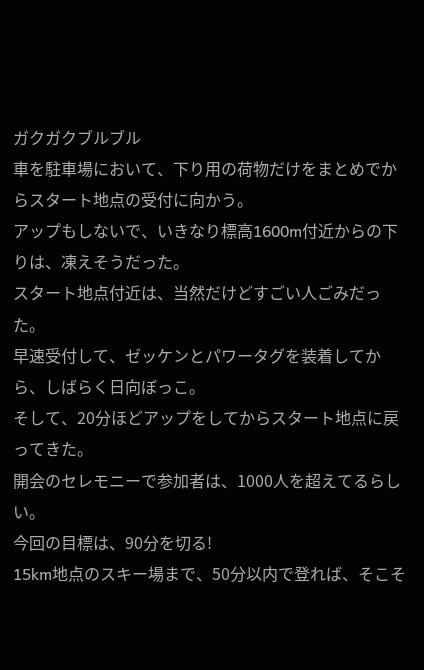ガクガクブルブル
車を駐車場において、下り用の荷物だけをまとめでからスタート地点の受付に向かう。
アップもしないで、いきなり標高1600m付近からの下りは、凍えそうだった。
スタート地点付近は、当然だけどすごい人ごみだった。
早速受付して、ゼッケンとパワータグを装着してから、しばらく日向ぼっこ。
そして、20分ほどアップをしてからスタート地点に戻ってきた。
開会のセレモニーで参加者は、1000人を超えてるらしい。
今回の目標は、90分を切る!
15km地点のスキー場まで、50分以内で登れば、そこそ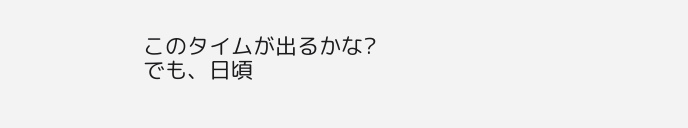このタイムが出るかな?
でも、日頃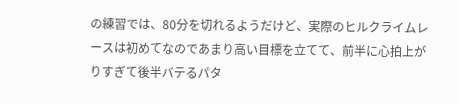の練習では、80分を切れるようだけど、実際のヒルクライムレースは初めてなのであまり高い目標を立てて、前半に心拍上がりすぎて後半バテるパタ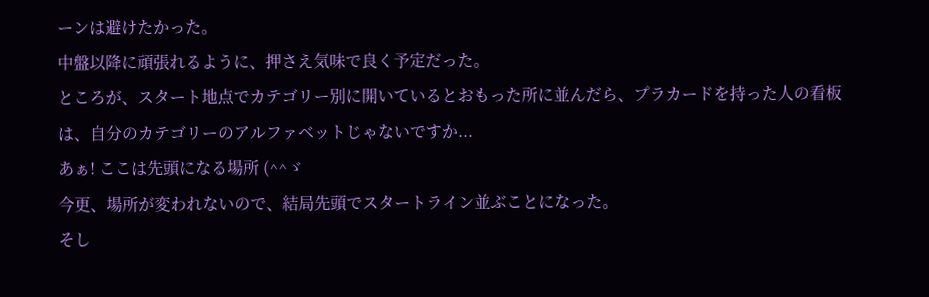ーンは避けたかった。
中盤以降に頑張れるように、押さえ気味で良く予定だった。
ところが、スタート地点でカテゴリー別に開いているとおもった所に並んだら、プラカードを持った人の看板は、自分のカテゴリーのアルファベットじゃないですか...
あぁ! ここは先頭になる場所 (^^ゞ
今更、場所が変われないので、結局先頭でスタートライン並ぶことになった。
そし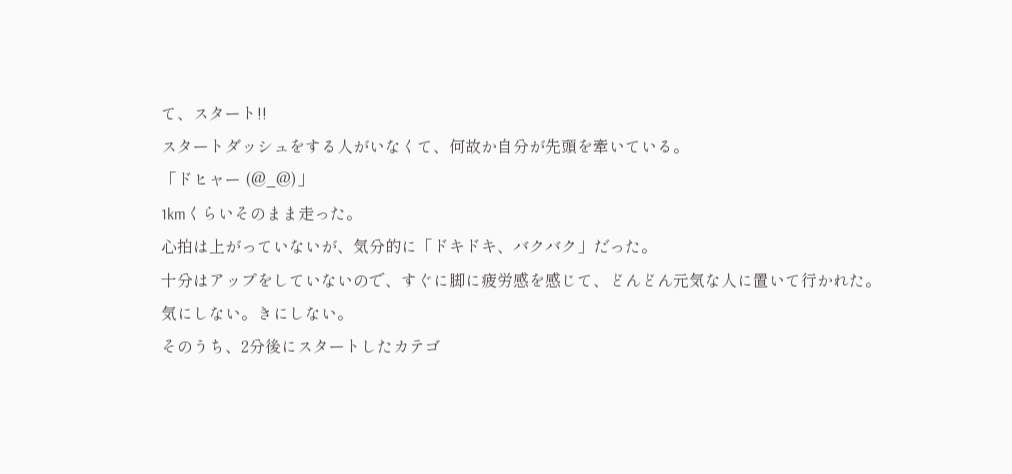て、スタート!!
スタートダッシュをする人がいなくて、何故か自分が先頭を牽いている。
「ドヒャー (@_@)」
1kmくらいそのまま走った。
心拍は上がっていないが、気分的に「ドキドキ、バクバク」だった。
十分はアップをしていないので、すぐに脚に疲労感を感じて、どんどん元気な人に置いて行かれた。
気にしない。きにしない。
そのうち、2分後にスタートしたカテゴ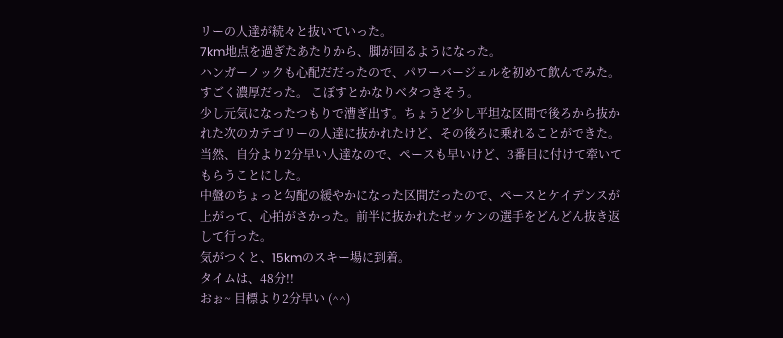リーの人達が続々と抜いていった。
7km地点を過ぎたあたりから、脚が回るようになった。
ハンガーノックも心配だだったので、パワーバージェルを初めて飲んでみた。
すごく濃厚だった。 こぼすとかなりベタつきそう。
少し元気になったつもりで漕ぎ出す。ちょうど少し平坦な区間で後ろから抜かれた次のカテゴリーの人達に抜かれたけど、その後ろに乗れることができた。
当然、自分より2分早い人達なので、ペースも早いけど、3番目に付けて牽いてもらうことにした。
中盤のちょっと勾配の緩やかになった区間だったので、ペースとケイデンスが上がって、心拍がさかった。前半に抜かれたゼッケンの選手をどんどん抜き返して行った。
気がつくと、15kmのスキー場に到着。
タイムは、48分!!
おぉ~ 目標より2分早い (^^)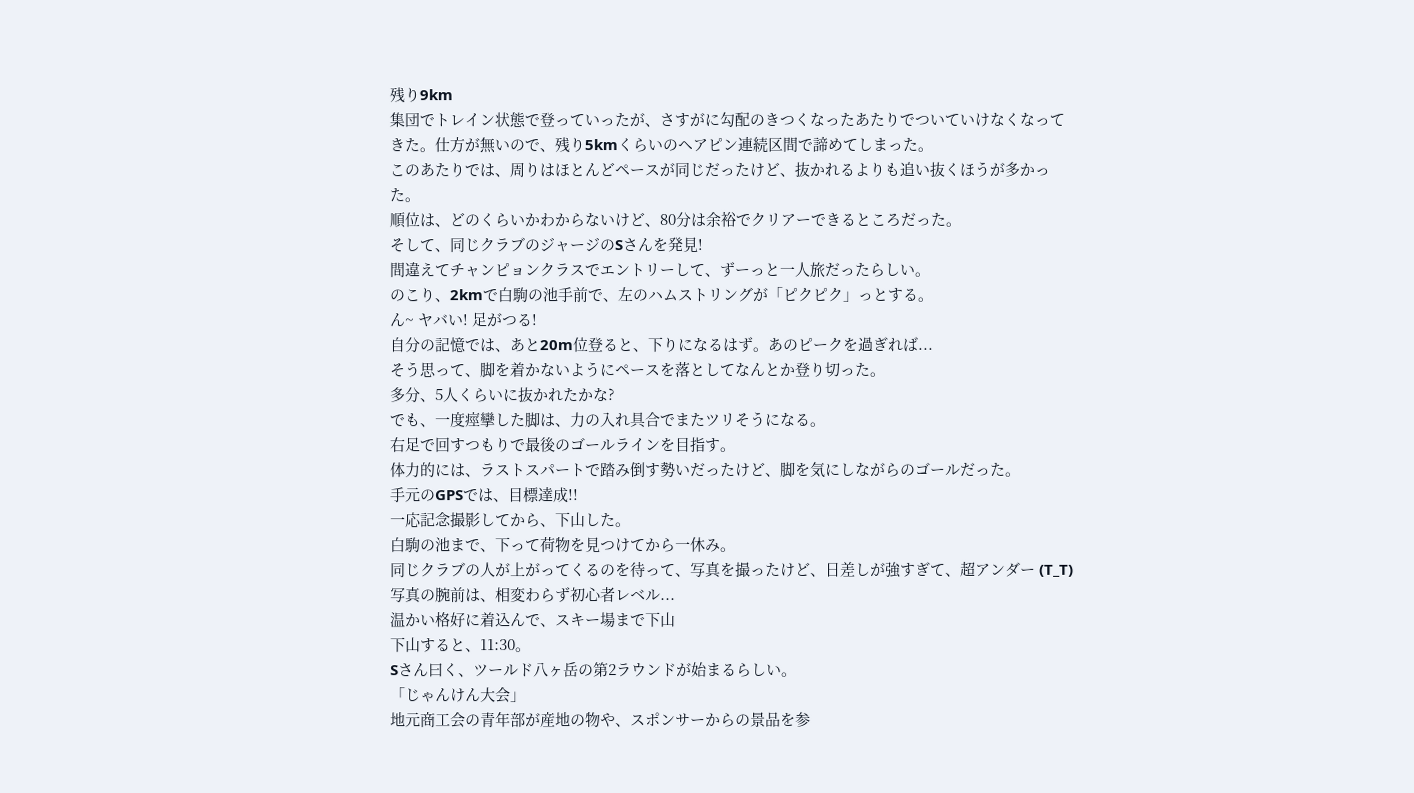残り9km
集団でトレイン状態で登っていったが、さすがに勾配のきつくなったあたりでついていけなくなってきた。仕方が無いので、残り5kmくらいのヘアピン連続区間で諦めてしまった。
このあたりでは、周りはほとんどペースが同じだったけど、抜かれるよりも追い抜くほうが多かった。
順位は、どのくらいかわからないけど、80分は余裕でクリアーできるところだった。
そして、同じクラブのジャージのSさんを発見!
間違えてチャンピョンクラスでエントリーして、ずーっと一人旅だったらしい。
のこり、2kmで白駒の池手前で、左のハムストリングが「ピクピク」っとする。
ん~ ヤバい! 足がつる!
自分の記憶では、あと20m位登ると、下りになるはず。あのピークを過ぎれば...
そう思って、脚を着かないようにペースを落としてなんとか登り切った。
多分、5人くらいに抜かれたかな?
でも、一度痙攣した脚は、力の入れ具合でまたツリそうになる。
右足で回すつもりで最後のゴールラインを目指す。
体力的には、ラストスパートで踏み倒す勢いだったけど、脚を気にしながらのゴールだった。
手元のGPSでは、目標達成!!
一応記念撮影してから、下山した。
白駒の池まで、下って荷物を見つけてから一休み。
同じクラブの人が上がってくるのを待って、写真を撮ったけど、日差しが強すぎて、超アンダー (T_T)
写真の腕前は、相変わらず初心者レベル...
温かい格好に着込んで、スキー場まで下山
下山すると、11:30。
Sさん曰く、ツールド八ヶ岳の第2ラウンドが始まるらしい。
「じゃんけん大会」
地元商工会の青年部が産地の物や、スポンサーからの景品を参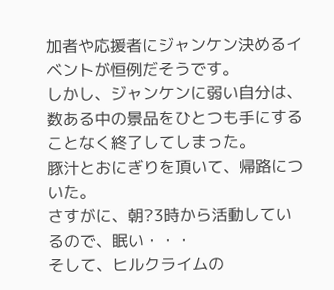加者や応援者にジャンケン決めるイベントが恒例だそうです。
しかし、ジャンケンに弱い自分は、数ある中の景品をひとつも手にすることなく終了してしまった。
豚汁とおにぎりを頂いて、帰路についた。
さすがに、朝?3時から活動しているので、眠い・・・
そして、ヒルクライムの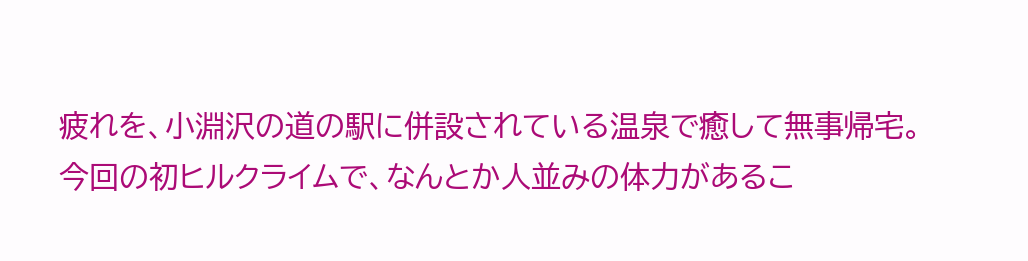疲れを、小淵沢の道の駅に併設されている温泉で癒して無事帰宅。
今回の初ヒルクライムで、なんとか人並みの体力があるこ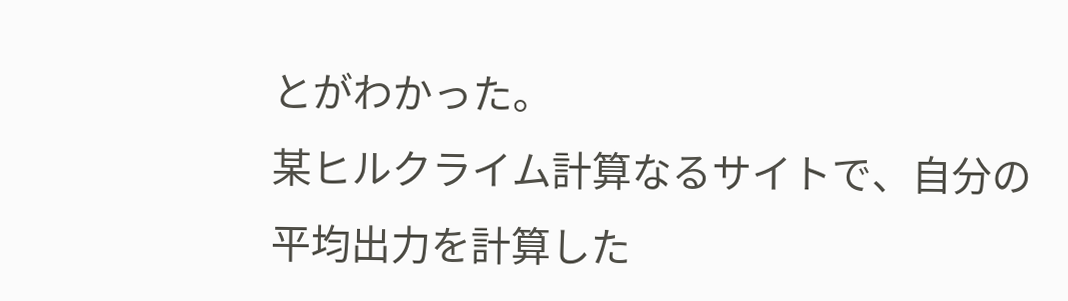とがわかった。
某ヒルクライム計算なるサイトで、自分の平均出力を計算した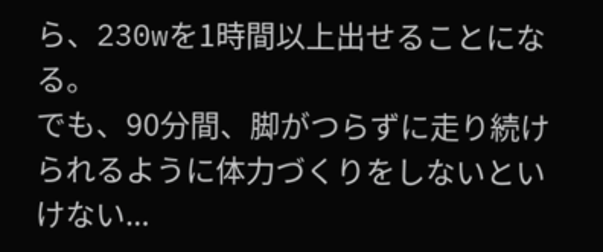ら、230wを1時間以上出せることになる。
でも、90分間、脚がつらずに走り続けられるように体力づくりをしないといけない...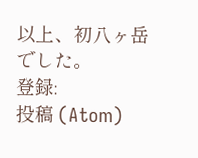以上、初八ヶ岳でした。
登録:
投稿 (Atom)